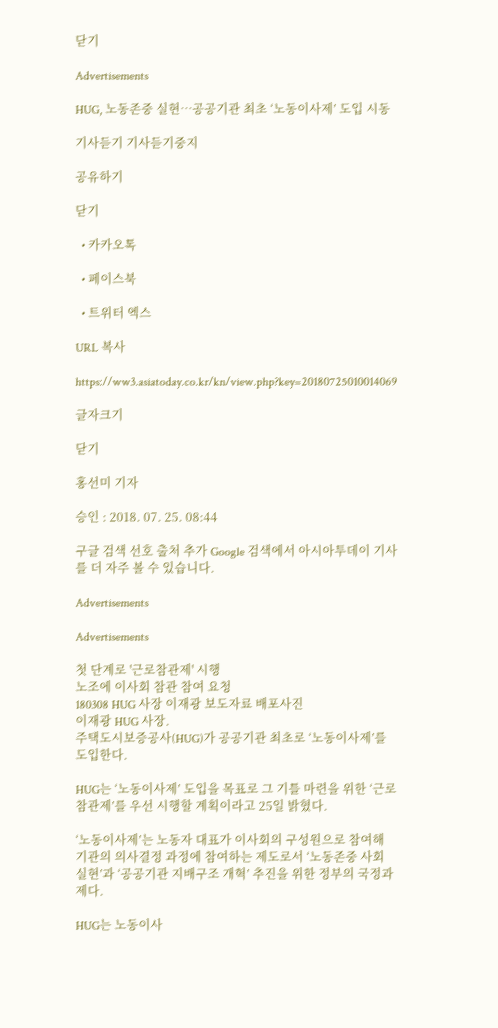닫기

Advertisements

HUG, 노동존중 실현…공공기관 최초 ‘노동이사제’ 도입 시동

기사듣기 기사듣기중지

공유하기

닫기

  • 카카오톡

  • 페이스북

  • 트위터 엑스

URL 복사

https://ww3.asiatoday.co.kr/kn/view.php?key=20180725010014069

글자크기

닫기

홍선미 기자

승인 : 2018. 07. 25. 08:44

구글 검색 선호 출처 추가 Google 검색에서 아시아투데이 기사를 더 자주 볼 수 있습니다.

Advertisements

Advertisements

첫 단계로 '근로참관제' 시행
노조에 이사회 참관 참여 요청
180308 HUG 사장 이재광 보도자료 배포사진
이재광 HUG 사장.
주택도시보증공사(HUG)가 공공기관 최초로 ‘노동이사제’를 도입한다.

HUG는 ‘노동이사제’ 도입을 목표로 그 기틀 마련을 위한 ‘근로참관제’를 우선 시행할 계획이라고 25일 밝혔다.

‘노동이사제’는 노동자 대표가 이사회의 구성원으로 참여해 기관의 의사결정 과정에 참여하는 제도로서 ‘노동존중 사회 실현’과 ‘공공기관 지배구조 개혁’ 추진을 위한 정부의 국정과제다.

HUG는 노동이사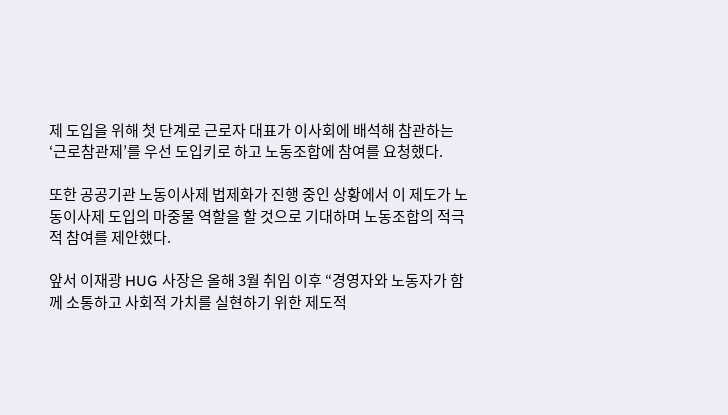제 도입을 위해 첫 단계로 근로자 대표가 이사회에 배석해 참관하는 ‘근로참관제’를 우선 도입키로 하고 노동조합에 참여를 요청했다.

또한 공공기관 노동이사제 법제화가 진행 중인 상황에서 이 제도가 노동이사제 도입의 마중물 역할을 할 것으로 기대하며 노동조합의 적극적 참여를 제안했다.

앞서 이재광 HUG 사장은 올해 3월 취임 이후 “경영자와 노동자가 함께 소통하고 사회적 가치를 실현하기 위한 제도적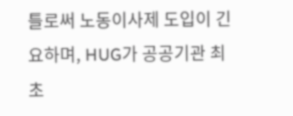틀로써 노동이사제 도입이 긴요하며, HUG가 공공기관 최초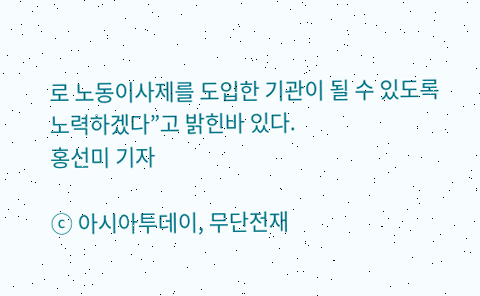로 노동이사제를 도입한 기관이 될 수 있도록 노력하겠다”고 밝힌바 있다.
홍선미 기자

ⓒ 아시아투데이, 무단전재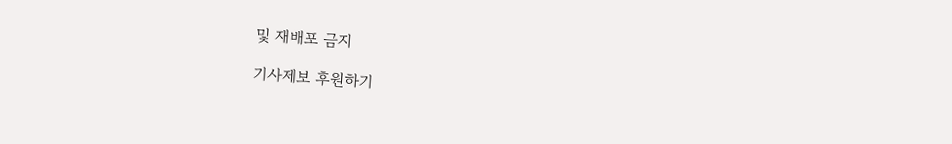및 재배포 금지

기사제보 후원하기